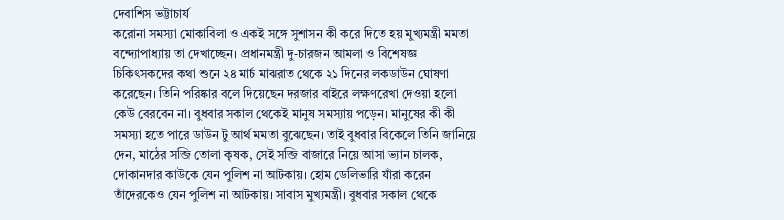দেবাশিস ভট্টাচার্য
করোনা সমস্যা মোকাবিলা ও একই সঙ্গে সুশাসন কী করে দিতে হয় মুখ্যমন্ত্রী মমতা বন্দ্যোপাধ্যায় তা দেখাচ্ছেন। প্রধানমন্ত্রী দু-চারজন আমলা ও বিশেষজ্ঞ চিকিৎসকদের কথা শুনে ২৪ মার্চ মাঝরাত থেকে ২১ দিনের লকডাউন ঘোষণা করেছেন। তিনি পরিষ্কার বলে দিয়েছেন দরজার বাইরে লক্ষণরেখা দেওয়া হলো কেউ বেরবেন না। বুধবার সকাল থেকেই মানুষ সমস্যায় পড়েন। মানুষের কী কী সমস্যা হতে পারে ডাউন টু আর্থ মমতা বুঝেছেন। তাই বুধবার বিকেলে তিনি জানিয়ে দেন, মাঠের সব্জি তোলা কৃষক, সেই সব্জি বাজারে নিয়ে আসা ভ্যান চালক, দোকানদার কাউকে যেন পুলিশ না আটকায়। হোম ডেলিভারি যাঁরা করেন তাঁদেরকেও যেন পুলিশ না আটকায়। সাবাস মুখ্যমন্ত্রী। বুধবার সকাল থেকে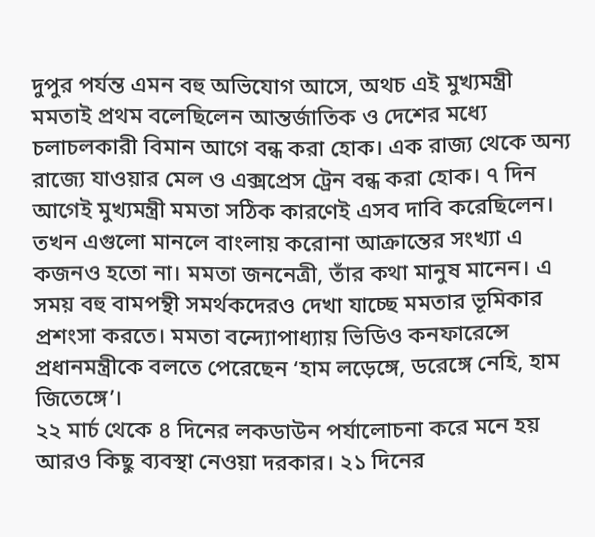দুপুর পর্যন্ত এমন বহু অভিযোগ আসে, অথচ এই মুখ্যমন্ত্রী মমতাই প্রথম বলেছিলেন আন্তর্জাতিক ও দেশের মধ্যে চলাচলকারী বিমান আগে বন্ধ করা হোক। এক রাজ্য থেকে অন্য রাজ্যে যাওয়ার মেল ও এক্সপ্রেস ট্রেন বন্ধ করা হোক। ৭ দিন আগেই মুখ্যমন্ত্রী মমতা সঠিক কারণেই এসব দাবি করেছিলেন। তখন এগুলো মানলে বাংলায় করোনা আক্রান্তের সংখ্যা এ কজনও হতো না। মমতা জননেত্রী, তাঁর কথা মানুষ মানেন। এ সময় বহু বামপন্থী সমর্থকদেরও দেখা যাচ্ছে মমতার ভূমিকার প্রশংসা করতে। মমতা বন্দ্যোপাধ্যায় ভিডিও কনফারেন্সে প্রধানমন্ত্রীকে বলতে পেরেছেন ‘হাম লড়েঙ্গে, ডরেঙ্গে নেহি, হাম জিতেঙ্গে’।
২২ মার্চ থেকে ৪ দিনের লকডাউন পর্যালোচনা করে মনে হয় আরও কিছু ব্যবস্থা নেওয়া দরকার। ২১ দিনের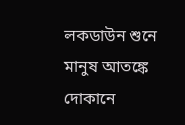লকডাউন শুনে মানুষ আতঙ্কে দোকানে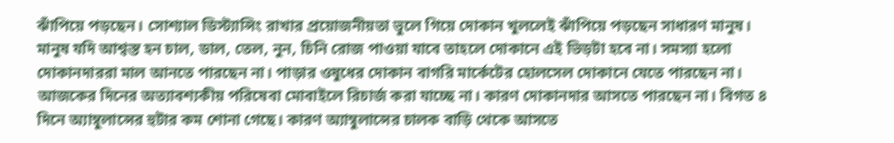ঝাঁপিয়ে পড়ছেন। সোশ্যাল ডিস্ট্যান্সিং রাখার প্রয়োজনীয়তা ভুলে গিয়ে দোকান খুললেই ঝাঁপিয়ে পড়ছেন সাধারণ মানুষ। মানুষ যদি আশ্বস্ত হন চাল, ডাল, তেল, নুন, চিনি রোজ পাওয়া যাবে তাহলে দোকানে এই ভিড়টা হবে না। সমস্যা হলো দোকানদাররা মাল আনতে পারছেন না। পাড়ার ওষুধের দোকান বাগরি মার্কেটের হোলসেল দোকানে যেতে পারছেন না। আজকের দিনের অত্যাবশ্যকীয় পরিষেবা মোবাইলে রিচার্জ করা যাচ্ছে না। কারণ দোকানদার আসতে পারছেন না। বিগত ৪ দিনে অ্যাম্বুলান্সের হুটার কম শোনা গেছে। কারণ অ্যাম্বুলান্সের চালক বাড়ি থেকে আসতে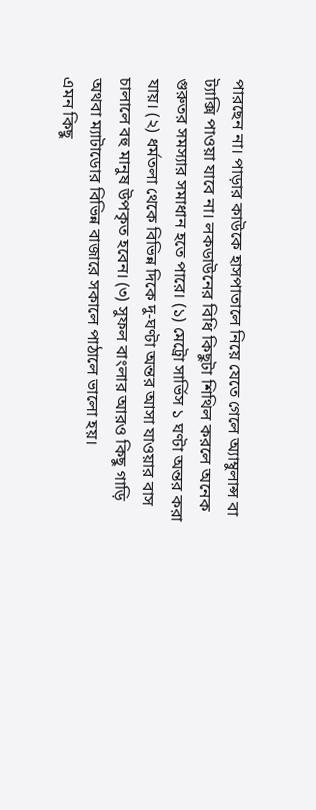পারছেন না। পাড়ার কাউকে হাসপাতালে নিয়ে যেতে গেলে অ্যাম্বুলান্স বা ট্যাক্সি পাওয়া যাবে না। লকডাউনের বিধি কিছুটা শিথিল করলে অনেক গুরুতর সমস্যার সমাধান হতে পারে। (১) মেট্রো সার্ভিস ১ ঘণ্টা অন্তর করা যায়। (২) ধর্মতলা থেকে বিভিন্ন দিকে দু-ঘণ্টা অন্তর আসা যাওয়ার বাস চালালে বহু মানুষ উপকৃত হবেন। (৩) সুফল বাংলার আরও কিছু গাড়ি অথবা ম্যাটাডোর বিভিন্ন বাজারে সকালে পাঠালে ভালো হয়।
এমন কিছু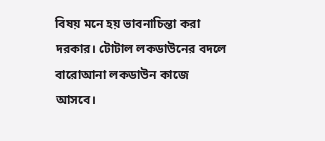বিষয় মনে হয় ভাবনাচিন্তা করা দরকার। টোটাল লকডাউনের বদলে বারোআনা লকডাউন কাজে আসবে।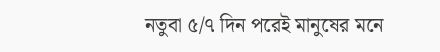নতুবা ৫/৭ দিন পরেই মানুষের মনে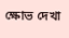ক্ষোভ দেখা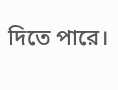দিতে পারে।